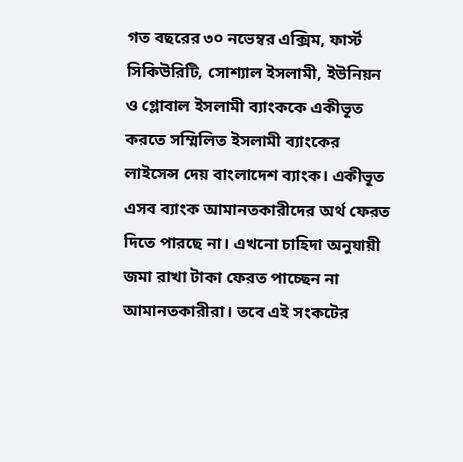গত বছরের ৩০ নভেম্বর এক্সিম, ফার্স্ট সিকিউরিটি, সোশ্যাল ইসলামী, ইউনিয়ন ও গ্লোবাল ইসলামী ব্যাংককে একীভূত করতে সম্মিলিত ইসলামী ব্যাংকের লাইসেন্স দেয় বাংলাদেশ ব্যাংক। একীভূত এসব ব্যাংক আমানতকারীদের অর্থ ফেরত দিতে পারছে না। এখনো চাহিদা অনুযায়ী জমা রাখা টাকা ফেরত পাচ্ছেন না আমানতকারীরা। তবে এই সংকটের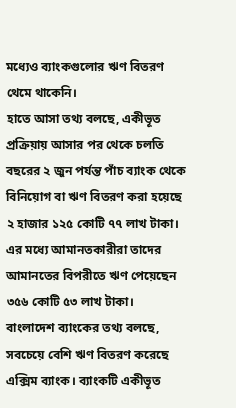মধ্যেও ব্যাংকগুলোর ঋণ বিতরণ থেমে থাকেনি।
হাতে আসা তথ্য বলছে, একীভূত প্রক্রিয়ায় আসার পর থেকে চলতি বছরের ২ জুন পর্যন্ত পাঁচ ব্যাংক থেকে বিনিয়োগ বা ঋণ বিতরণ করা হয়েছে ২ হাজার ১২৫ কোটি ৭৭ লাখ টাকা। এর মধ্যে আমানতকারীরা তাদের আমানতের বিপরীতে ঋণ পেয়েছেন ৩৫৬ কোটি ৫৩ লাখ টাকা।
বাংলাদেশ ব্যাংকের তথ্য বলছে, সবচেয়ে বেশি ঋণ বিতরণ করেছে এক্সিম ব্যাংক। ব্যাংকটি একীভূত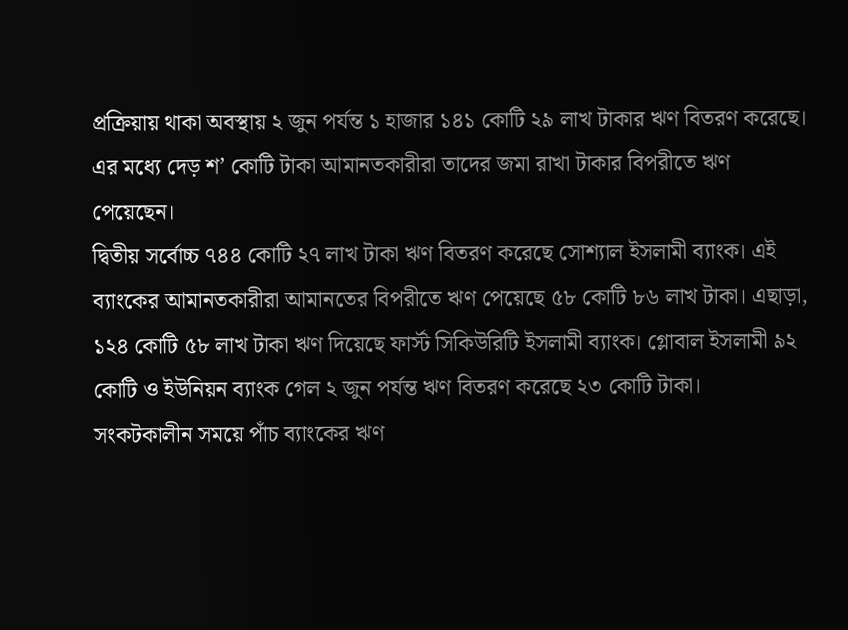প্রক্রিয়ায় থাকা অবস্থায় ২ জুন পর্যন্ত ১ হাজার ১৪১ কোটি ২৯ লাখ টাকার ঋণ বিতরণ করেছে। এর মধ্যে দেড় শ’ কোটি টাকা আমানতকারীরা তাদের জমা রাখা টাকার বিপরীতে ঋণ পেয়েছেন।
দ্বিতীয় সর্বোচ্চ ৭৪৪ কোটি ২৭ লাখ টাকা ঋণ বিতরণ করেছে সোশ্যাল ইসলামী ব্যাংক। এই ব্যাংকের আমানতকারীরা আমানতের বিপরীতে ঋণ পেয়েছে ৫৮ কোটি ৮৬ লাখ টাকা। এছাড়া, ১২৪ কোটি ৫৮ লাখ টাকা ঋণ দিয়েছে ফার্স্ট সিকিউরিটি ইসলামী ব্যাংক। গ্লোবাল ইসলামী ৯২ কোটি ও ইউনিয়ন ব্যাংক গেল ২ জুন পর্যন্ত ঋণ বিতরণ করেছে ২৩ কোটি টাকা।
সংকটকালীন সময়ে পাঁচ ব্যাংকের ঋণ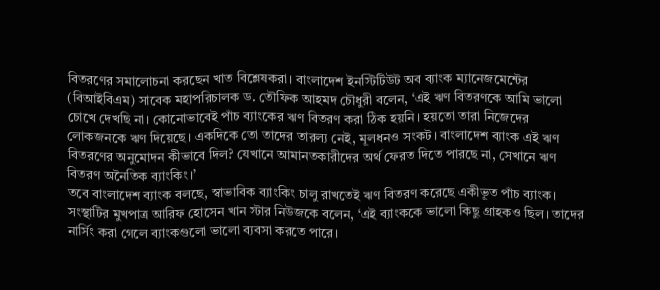বিতরণের সমালোচনা করছেন খাত বিশ্লেষকরা। বাংলাদেশ ইনস্টিটিউট অব ব্যাংক ম্যানেজমেন্টের (বিআইবিএম) সাবেক মহাপরিচালক ড. তৌফিক আহমদ চৌধুরী বলেন, ‘এই ঋণ বিতরণকে আমি ভালো চোখে দেখছি না। কোনোভাবেই পাঁচ ব্যাংকের ঋণ বিতরণ করা ঠিক হয়নি। হয়তো তারা নিজেদের লোকজনকে ঋণ দিয়েছে। একদিকে তো তাদের তারল্য নেই, মূলধনও সংকট। বাংলাদেশ ব্যাংক এই ঋণ বিতরণের অনুমোদন কীভাবে দিল? যেখানে আমানতকারীদের অর্থ ফেরত দিতে পারছে না, সেখানে ঋণ বিতরণ অনৈতিক ব্যাংকিং।’
তবে বাংলাদেশ ব্যাংক বলছে, স্বাভাবিক ব্যাংকিং চালু রাখতেই ঋণ বিতরণ করেছে একীভূত পাঁচ ব্যাংক। সংস্থাটির মুখপাত্র আরিফ হোসেন খান স্টার নিউজকে বলেন, ‘এই ব্যাংককে ভালো কিছু গ্রাহকও ছিল। তাদের নার্সিং করা গেলে ব্যাংকগুলো ভালো ব্যবসা করতে পারে।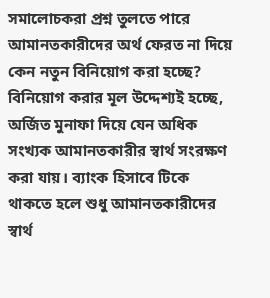সমালোচকরা প্রশ্ন তুলতে পারে আমানতকারীদের অর্থ ফেরত না দিয়ে কেন নতুন বিনিয়োগ করা হচ্ছে? বিনিয়োগ করার মূল উদ্দেশ্যই হচ্ছে, অর্জিত মুনাফা দিয়ে যেন অধিক সংখ্যক আমানতকারীর স্বার্থ সংরক্ষণ করা যায়। ব্যাংক হিসাবে টিকে থাকতে হলে শুধু আমানতকারীদের স্বার্থ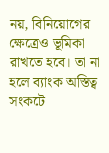নয়, বিনিয়োগের ক্ষেত্রেও ভূমিকা রাখতে হবে। তা না হলে ব্যাংক অস্তিত্ব সংকটে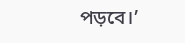পড়বে।’